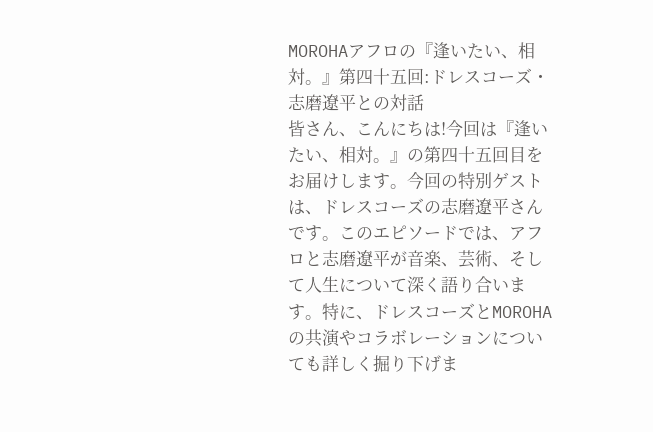MOROHAアフロの『逢いたい、相対。』第四十五回:ドレスコーズ・志磨遼平との対話
皆さん、こんにちは!今回は『逢いたい、相対。』の第四十五回目をお届けします。今回の特別ゲストは、ドレスコーズの志磨遼平さんです。このエピソードでは、アフロと志磨遼平が音楽、芸術、そして人生について深く語り合います。特に、ドレスコーズとMOROHAの共演やコラボレーションについても詳しく掘り下げま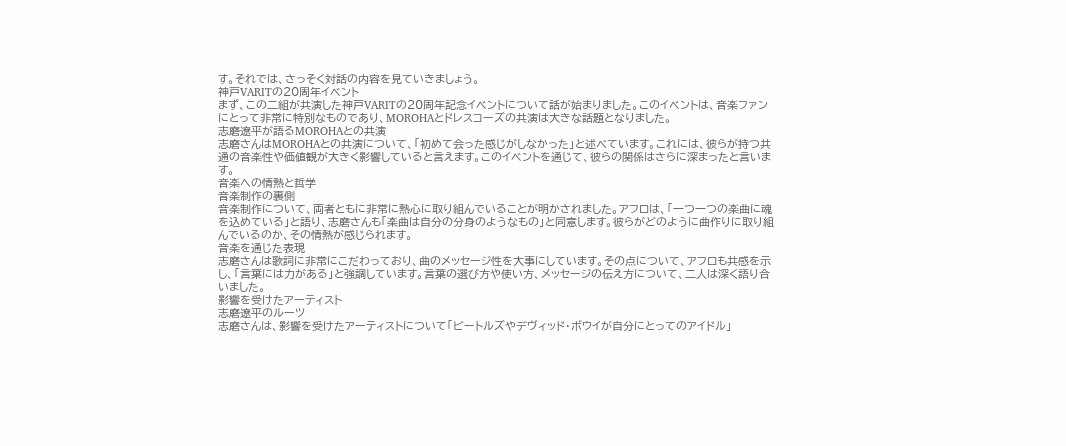す。それでは、さっそく対話の内容を見ていきましょう。
神戸VARITの20周年イベント
まず、この二組が共演した神戸VARITの20周年記念イベントについて話が始まりました。このイベントは、音楽ファンにとって非常に特別なものであり、MOROHAとドレスコーズの共演は大きな話題となりました。
志磨遼平が語るMOROHAとの共演
志磨さんはMOROHAとの共演について、「初めて会った感じがしなかった」と述べています。これには、彼らが持つ共通の音楽性や価値観が大きく影響していると言えます。このイベントを通じて、彼らの関係はさらに深まったと言います。
音楽への情熱と哲学
音楽制作の裏側
音楽制作について、両者ともに非常に熱心に取り組んでいることが明かされました。アフロは、「一つ一つの楽曲に魂を込めている」と語り、志磨さんも「楽曲は自分の分身のようなもの」と同意します。彼らがどのように曲作りに取り組んでいるのか、その情熱が感じられます。
音楽を通じた表現
志磨さんは歌詞に非常にこだわっており、曲のメッセージ性を大事にしています。その点について、アフロも共感を示し、「言葉には力がある」と強調しています。言葉の選び方や使い方、メッセージの伝え方について、二人は深く語り合いました。
影響を受けたアーティスト
志磨遼平のルーツ
志磨さんは、影響を受けたアーティストについて「ビートルズやデヴィッド・ボウイが自分にとってのアイドル」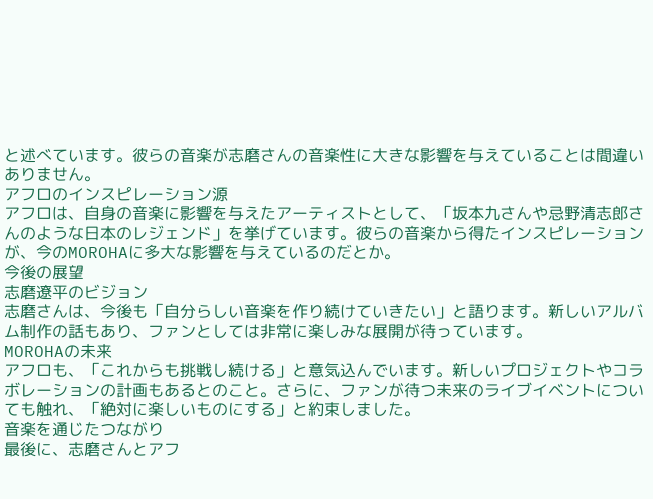と述べています。彼らの音楽が志磨さんの音楽性に大きな影響を与えていることは間違いありません。
アフロのインスピレーション源
アフロは、自身の音楽に影響を与えたアーティストとして、「坂本九さんや忌野清志郎さんのような日本のレジェンド」を挙げています。彼らの音楽から得たインスピレーションが、今のMOROHAに多大な影響を与えているのだとか。
今後の展望
志磨遼平のビジョン
志磨さんは、今後も「自分らしい音楽を作り続けていきたい」と語ります。新しいアルバム制作の話もあり、ファンとしては非常に楽しみな展開が待っています。
MOROHAの未来
アフロも、「これからも挑戦し続ける」と意気込んでいます。新しいプロジェクトやコラボレーションの計画もあるとのこと。さらに、ファンが待つ未来のライブイベントについても触れ、「絶対に楽しいものにする」と約束しました。
音楽を通じたつながり
最後に、志磨さんとアフ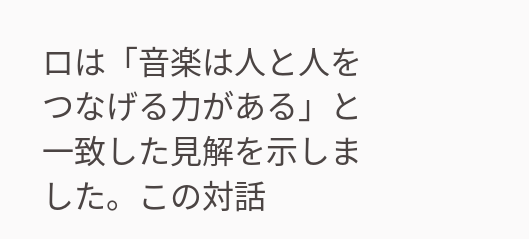ロは「音楽は人と人をつなげる力がある」と一致した見解を示しました。この対話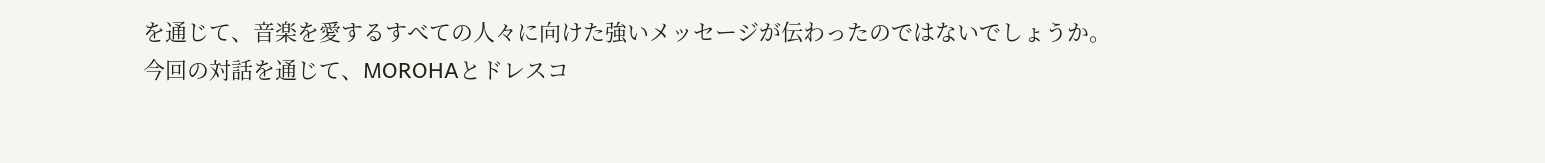を通じて、音楽を愛するすべての人々に向けた強いメッセージが伝わったのではないでしょうか。
今回の対話を通じて、MOROHAとドレスコ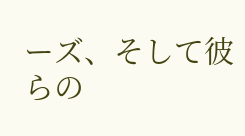ーズ、そして彼らの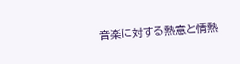音楽に対する熱意と情熱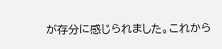が存分に感じられました。これから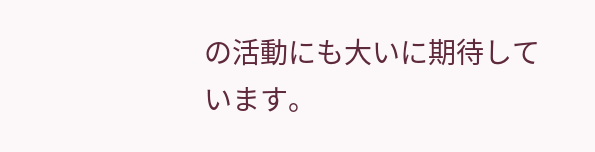の活動にも大いに期待しています。